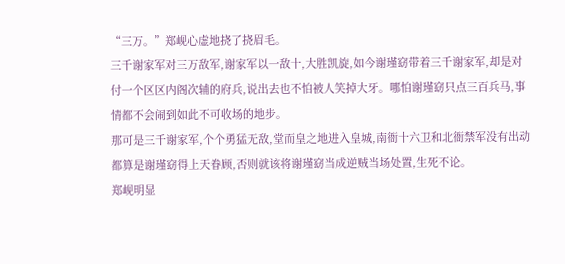“三万。”郑岘心虚地挠了挠眉毛。
三千谢家军对三万敌军,谢家军以一敌十,大胜凯旋,如今谢瑾窈带着三千谢家军,却是对付一个区区内阁次辅的府兵,说出去也不怕被人笑掉大牙。哪怕谢瑾窈只点三百兵马,事情都不会闹到如此不可收场的地步。
那可是三千谢家军,个个勇猛无敌,堂而皇之地进入皇城,南衙十六卫和北衙禁军没有出动都算是谢瑾窈得上天眷顾,否则就该将谢瑾窈当成逆贼当场处置,生死不论。
郑岘明显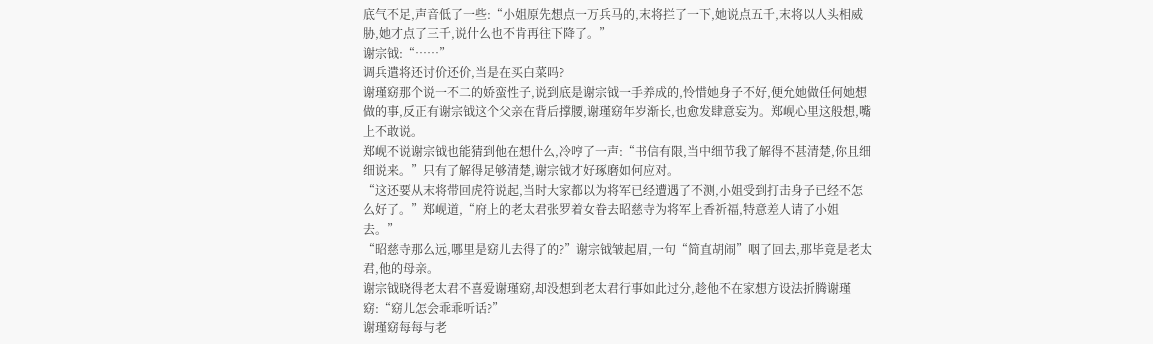底气不足,声音低了一些:“小姐原先想点一万兵马的,末将拦了一下,她说点五千,末将以人头相威胁,她才点了三千,说什么也不肯再往下降了。”
谢宗钺:“……”
调兵遣将还讨价还价,当是在买白菜吗?
谢瑾窈那个说一不二的娇蛮性子,说到底是谢宗钺一手养成的,怜惜她身子不好,便允她做任何她想做的事,反正有谢宗钺这个父亲在背后撑腰,谢瑾窈年岁渐长,也愈发肆意妄为。郑岘心里这般想,嘴上不敢说。
郑岘不说谢宗钺也能猜到他在想什么,冷哼了一声:“书信有限,当中细节我了解得不甚清楚,你且细细说来。”只有了解得足够清楚,谢宗钺才好琢磨如何应对。
“这还要从末将带回虎符说起,当时大家都以为将军已经遭遇了不测,小姐受到打击身子已经不怎么好了。”郑岘道,“府上的老太君张罗着女眷去昭慈寺为将军上香祈福,特意差人请了小姐去。”
“昭慈寺那么远,哪里是窈儿去得了的?”谢宗钺皱起眉,一句“简直胡闹”咽了回去,那毕竟是老太君,他的母亲。
谢宗钺晓得老太君不喜爱谢瑾窈,却没想到老太君行事如此过分,趁他不在家想方设法折腾谢瑾窈:“窈儿怎会乖乖听话?”
谢瑾窈每每与老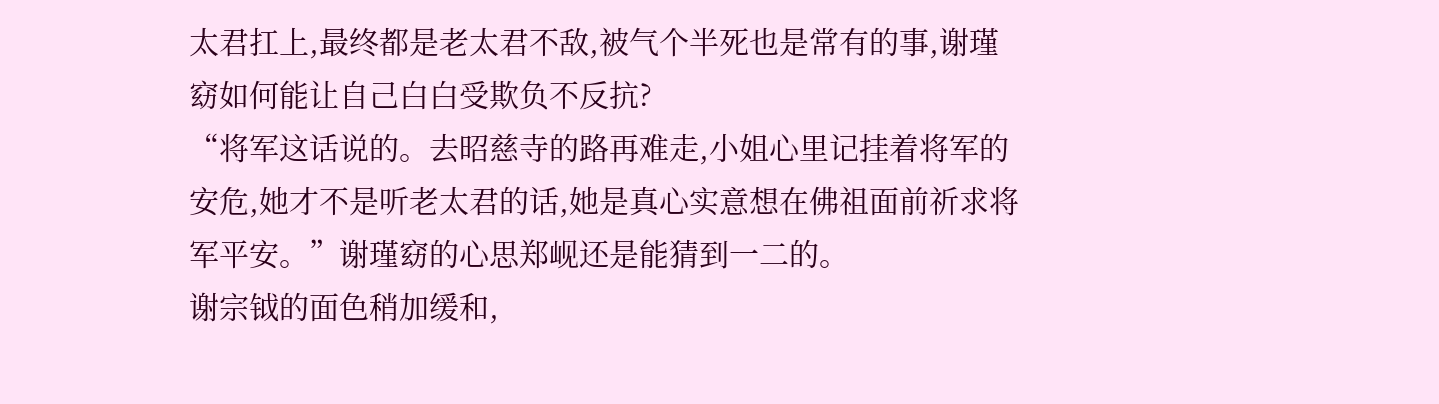太君扛上,最终都是老太君不敌,被气个半死也是常有的事,谢瑾窈如何能让自己白白受欺负不反抗?
“将军这话说的。去昭慈寺的路再难走,小姐心里记挂着将军的安危,她才不是听老太君的话,她是真心实意想在佛祖面前祈求将军平安。”谢瑾窈的心思郑岘还是能猜到一二的。
谢宗钺的面色稍加缓和,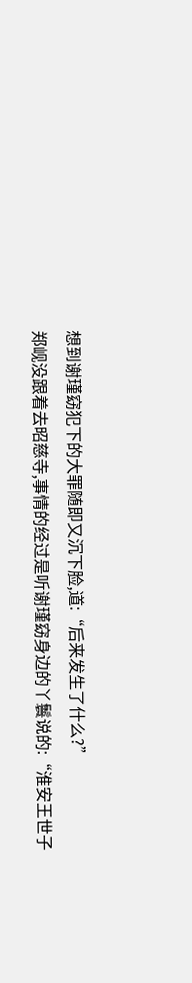想到谢瑾窈犯下的大罪随即又沉下脸,道:“后来发生了什么?”
郑岘没跟着去昭慈寺,事情的经过是听谢瑾窈身边的丫鬟说的:“淮安王世子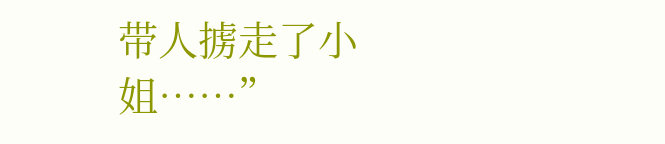带人掳走了小姐……”